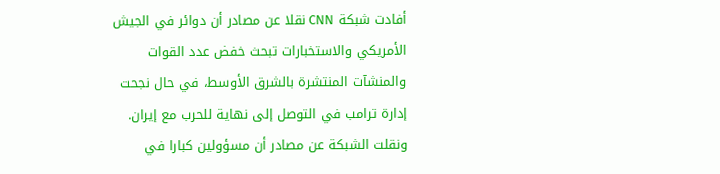أفادت شبكة CNN نقلا عن مصادر أن دوائر في الجيش الأمريكي والاستخبارات تبحث خفض عدد القوات والمنشآت المنتشرة بالشرق الأوسط، في حال نجحت إدارة ترامب في التوصل إلى نهاية للحرب مع إيران.
ونقلت الشبكة عن مصادر أن مسؤولين كبارا في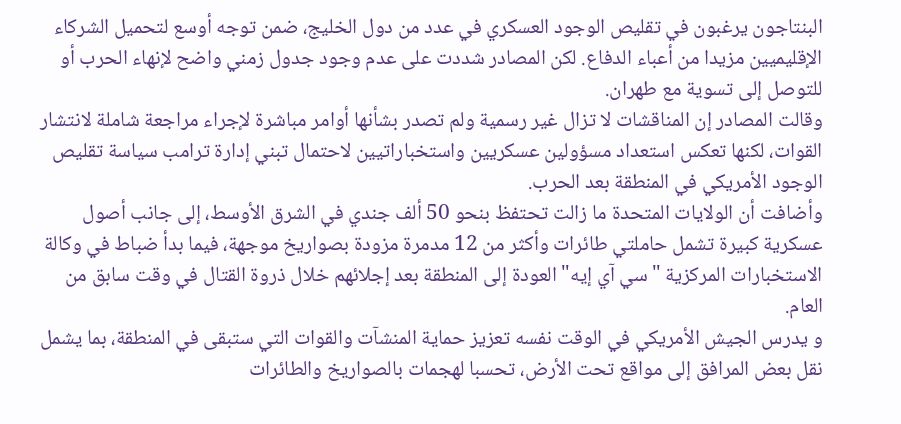البنتاجون يرغبون في تقليص الوجود العسكري في عدد من دول الخليج، ضمن توجه أوسع لتحميل الشركاء الإقليميين مزيدا من أعباء الدفاع. لكن المصادر شددت على عدم وجود جدول زمني واضح لإنهاء الحرب أو للتوصل إلى تسوية مع طهران.
وقالت المصادر إن المناقشات لا تزال غير رسمية ولم تصدر بشأنها أوامر مباشرة لإجراء مراجعة شاملة لانتشار القوات، لكنها تعكس استعداد مسؤولين عسكريين واستخباراتيين لاحتمال تبني إدارة ترامب سياسة تقليص الوجود الأمريكي في المنطقة بعد الحرب.
وأضافت أن الولايات المتحدة ما زالت تحتفظ بنحو 50 ألف جندي في الشرق الأوسط، إلى جانب أصول عسكرية كبيرة تشمل حاملتي طائرات وأكثر من 12 مدمرة مزودة بصواريخ موجهة، فيما بدأ ضباط في وكالة الاستخبارات المركزية "سي آي إيه" العودة إلى المنطقة بعد إجلائهم خلال ذروة القتال في وقت سابق من العام.
و يدرس الجيش الأمريكي في الوقت نفسه تعزيز حماية المنشآت والقوات التي ستبقى في المنطقة، بما يشمل نقل بعض المرافق إلى مواقع تحت الأرض، تحسبا لهجمات بالصواريخ والطائرات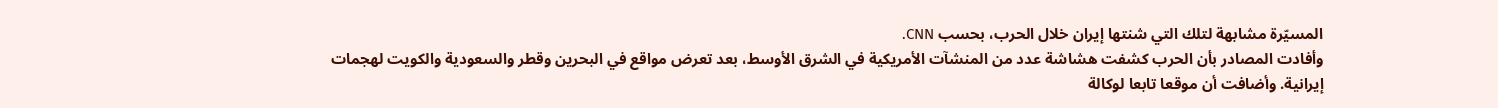المسيّرة مشابهة لتلك التي شنتها إيران خلال الحرب، بحسب CNN.
وأفادت المصادر بأن الحرب كشفت هشاشة عدد من المنشآت الأمريكية في الشرق الأوسط، بعد تعرض مواقع في البحرين وقطر والسعودية والكويت لهجمات إيرانية. وأضافت أن موقعا تابعا لوكالة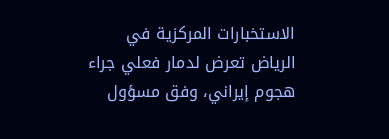الاستخبارات المركزية في الرياض تعرض لدمار فعلي جراء هجوم إيراني، وفق مسؤول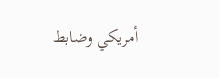أمريكي وضابط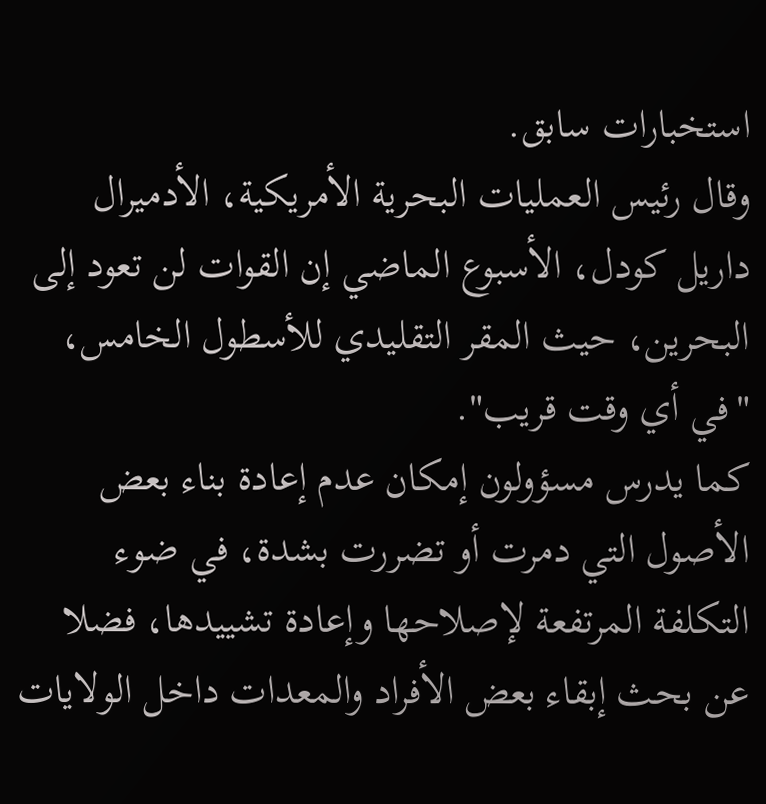استخبارات سابق.
وقال رئيس العمليات البحرية الأمريكية، الأدميرال داريل كودل، الأسبوع الماضي إن القوات لن تعود إلى البحرين، حيث المقر التقليدي للأسطول الخامس، "في أي وقت قريب".
كما يدرس مسؤولون إمكان عدم إعادة بناء بعض الأصول التي دمرت أو تضررت بشدة، في ضوء التكلفة المرتفعة لإصلاحها وإعادة تشييدها، فضلا عن بحث إبقاء بعض الأفراد والمعدات داخل الولايات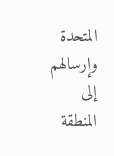المتحدة وإرسالهم إلى المنطقة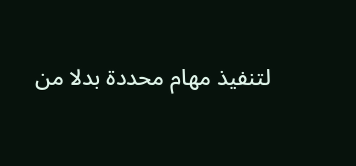لتنفيذ مهام محددة بدلا من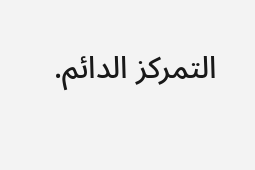التمركز الدائم.